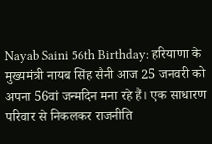Nayab Saini 56th Birthday: हरियाणा के मुख्यमंत्री नायब सिंह सैनी आज 25 जनवरी को अपना 56वां जन्मदिन मना रहे हैं। एक साधारण परिवार से निकलकर राजनीति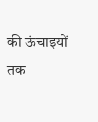की ऊंचाइयों तक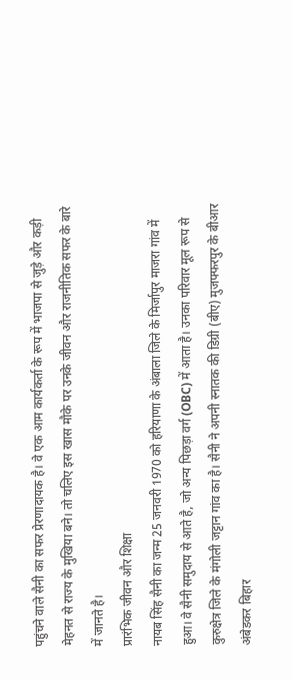पहुंचने वाले सैनी का सफर प्रेरणादायक है। वे एक आम कार्यकर्ता के रूप में भाजपा से जुड़े और कड़ी मेहनत से राज्य के मुखिया बने। तो चलिए इस खास मौके पर उनके जीवन और राजनीतिक सफर के बारे में जानते है।
प्रारंभिक जीवन और शिक्षा
नायब सिंह सैनी का जन्म 25 जनवरी 1970 को हरियाणा के अंबाला जिले के मिर्जापुर माजरा गांव में हुआ। वे सैनी समुदाय से आते है, जो अन्य पिछड़ा वर्ग (OBC) में आता है। उनका परिवार मूल रूप से कुरुक्षेत्र जिले के मंगोली जट्टान गांव का है। सैनी ने अपनी स्नातक की डिग्री (बीए) मुजफ्फरपुर के बीआर अंबेडकर बिहार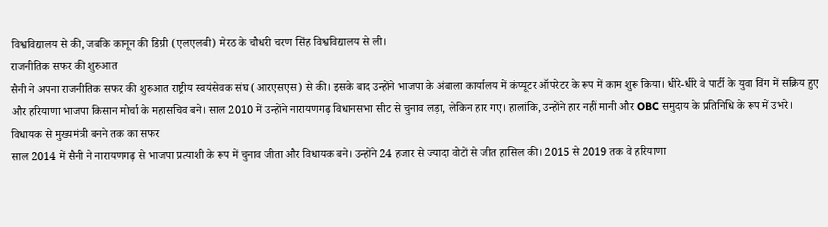विश्वविद्यालय से की, जबकि कानून की डिग्री (एलएलबी) मेरठ के चौधरी चरण सिंह विश्वविद्यालय से ली।
राजनीतिक सफर की शुरुआत
सैनी ने अपना राजनीतिक सफर की शुरुआत राष्ट्रीय स्वयंसेवक संघ (आरएसएस) से की। इसके बाद उन्होंने भाजपा के अंबाला कार्यालय में कंप्यूटर ऑपरेटर के रूप में काम शुरू किया। धीरे-धीरे वे पार्टी के युवा विंग में सक्रिय हुए और हरियाणा भाजपा किसान मोर्चा के महासचिव बने। साल 2010 में उन्होंने नारायणगढ़ विधानसभा सीट से चुनाव लड़ा, लेकिन हार गए। हालांकि, उन्होंने हार नहीं मानी और OBC समुदाय के प्रतिनिधि के रूप में उभरे।
विधायक से मुख्यमंत्री बनने तक का सफर
साल 2014 में सैनी ने नारायणगढ़ से भाजपा प्रत्याशी के रूप में चुनाव जीता और विधायक बने। उन्होंने 24 हजार से ज्यादा वोटों से जीत हासिल की। 2015 से 2019 तक वे हरियाणा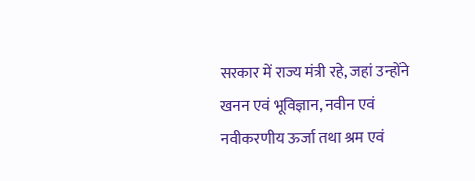सरकार में राज्य मंत्री रहे, जहां उन्होंने खनन एवं भूविज्ञान, नवीन एवं नवीकरणीय ऊर्जा तथा श्रम एवं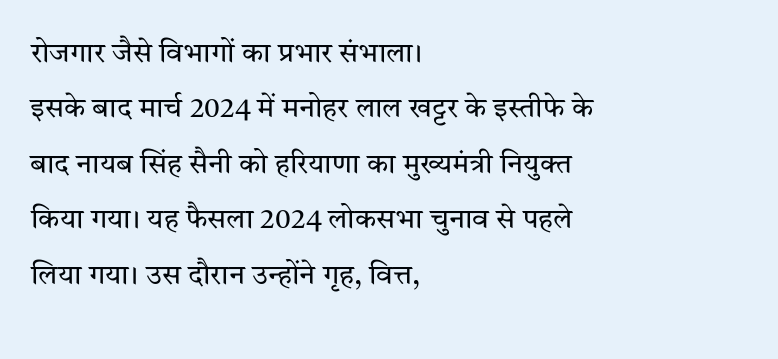रोजगार जैसे विभागों का प्रभार संभाला।
इसके बाद मार्च 2024 में मनोहर लाल खट्टर के इस्तीफे के बाद नायब सिंह सैनी को हरियाणा का मुख्यमंत्री नियुक्त किया गया। यह फैसला 2024 लोकसभा चुनाव से पहले लिया गया। उस दौरान उन्होंने गृह, वित्त,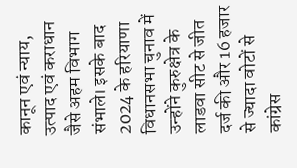कानून एवं न्याय, उत्पाद एवं कराधान जैसे अहम विभाग संभाले। इसके बाद 2024 के हरियाणा विधानसभा चुनाव में उन्होंने कुरुक्षेत्र के लाडवा सीट से जीत दर्ज की और 16 हजार से ज्यादा वोटों से कांग्रेस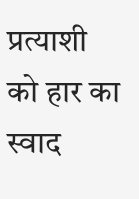प्रत्याशी को हार का स्वाद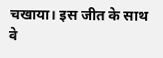चखाया। इस जीत के साथ
वे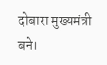दोबारा मुख्यमंत्री बने।